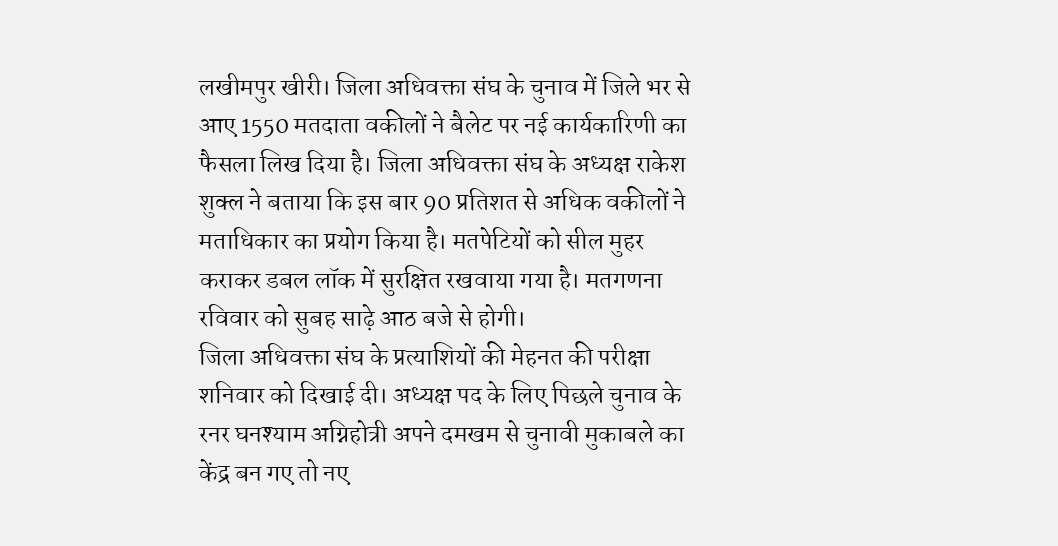लखीमपुर खीरी। जिला अधिवक्ता संघ के चुनाव में जिले भर से आए 1550 मतदाता वकीलों ने बैलेट पर नई कार्यकारिणी का फैसला लिख दिया है। जिला अधिवक्ता संघ के अध्यक्ष राकेश शुक्ल ने बताया कि इस बार 90 प्रतिशत से अधिक वकीलों ने मताधिकार का प्रयोग किया है। मतपेटियों को सील मुहर कराकर डबल लॉक में सुरक्षित रखवाया गया है। मतगणना रविवार को सुबह साढ़े आठ बजे से होगी।
जिला अधिवक्ता संघ के प्रत्याशियों की मेहनत की परीक्षा शनिवार को दिखाई दी। अध्यक्ष पद के लिए पिछले चुनाव के रनर घनश्याम अग्निहोत्री अपने दमखम से चुनावी मुकाबले का केंद्र बन गए तो नए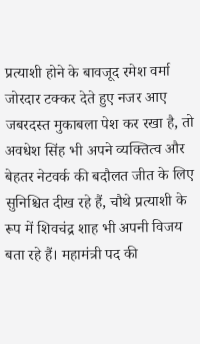प्रत्याशी होने के बावजूद रमेश वर्मा जोरदार टक्कर देते हुए नजर आए जबरदस्त मुकाबला पेश कर रखा है, तो अवधेश सिंह भी अपने व्यक्तित्व और बेहतर नेटवर्क की बदौलत जीत के लिए सुनिश्चित दीख रहे हैं, चौथे प्रत्याशी के रूप में शिवचंद्र शाह भी अपनी विजय बता रहे हैं। महामंत्री पद की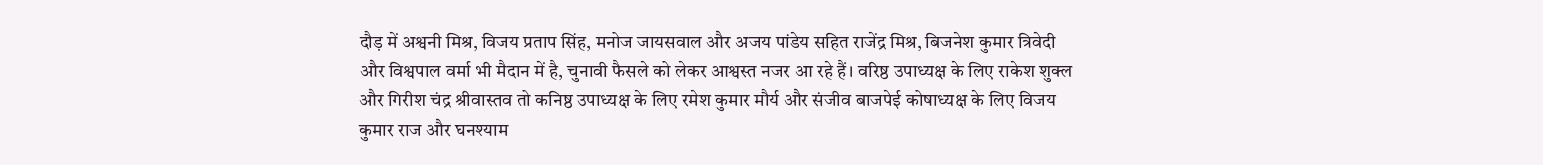दौड़ में अश्वनी मिश्र, विजय प्रताप सिंह, मनोज जायसवाल और अजय पांडेय सहित राजेंद्र मिश्र, बिजनेश कुमार त्रिवेदी और विश्वपाल वर्मा भी मैदान में है, चुनावी फैसले को लेकर आश्वस्त नजर आ रहे हैं। वरिष्ठ उपाध्यक्ष के लिए राकेश शुक्ल और गिरीश चंद्र श्रीवास्तव तो कनिष्ठ उपाध्यक्ष के लिए रमेश कुमार मौर्य और संजीव बाजपेई कोषाध्यक्ष के लिए विजय कुमार राज और घनश्याम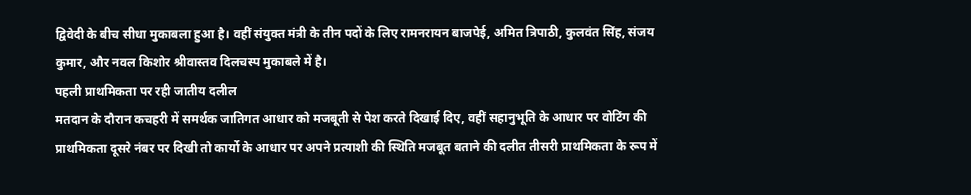द्विवेदी के बीच सीधा मुकाबला हुआ है। वहीं संयुक्त मंत्री के तीन पदों के लिए रामनरायन बाजपेई, अमित त्रिपाठी, कुलवंत सिंह, संजय कुमार, और नवल किशोर श्रीवास्तव दिलचस्प मुकाबले में है।
पहली प्राथमिकता पर रही जातीय दलील
मतदान के दौरान कचहरी में समर्थक जातिगत आधार को मजबूती से पेश करते दिखाई दिए, वहीं सहानुभूति के आधार पर वोटिंग की प्राथमिकता दूसरे नंबर पर दिखी तो कार्यो के आधार पर अपने प्रत्याशी की स्थिति मजबूत बताने की दलीत तीसरी प्राथमिकता के रूप में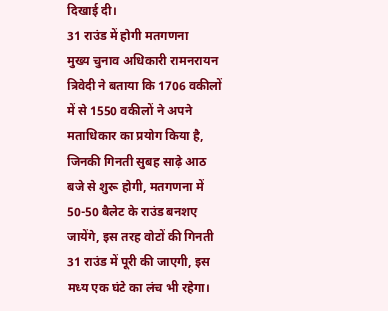दिखाई दी।
31 राउंड में होगी मतगणना
मुख्य चुनाव अधिकारी रामनरायन त्रिवेदी ने बताया कि 1706 वकीलों में से 1550 वकीलों ने अपने मताधिकार का प्रयोग किया है, जिनकी गिनती सुबह साढ़े आठ बजे से शुरू होगी, मतगणना में 50-50 बैलेट के राउंड बनशए जायेंगे, इस तरह वोटों की गिनती 31 राउंड में पूरी की जाएगी, इस मध्य एक घंटे का लंच भी रहेगा।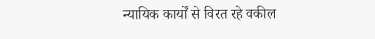न्यायिक कार्यों से विरत रहे वकील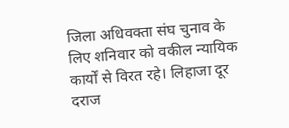जिला अधिवक्ता संघ चुनाव के लिए शनिवार को वकील न्यायिक कार्यों से विरत रहे। लिहाजा दूर दराज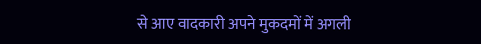से आए वादकारी अपने मुकदमों में अगली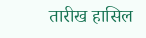तारीख हासिल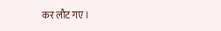कर लौट गए।